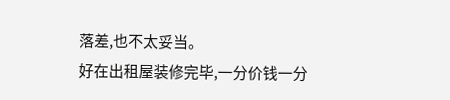落差,也不太妥当。
好在出租屋装修完毕,一分价钱一分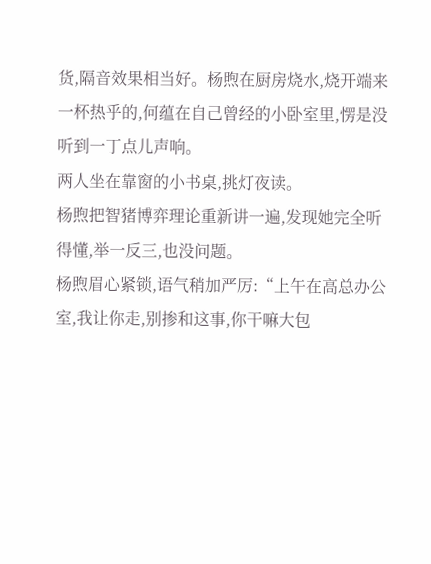货,隔音效果相当好。杨煦在厨房烧水,烧开端来一杯热乎的,何蕴在自己曾经的小卧室里,愣是没听到一丁点儿声响。
两人坐在靠窗的小书桌,挑灯夜读。
杨煦把智猪博弈理论重新讲一遍,发现她完全听得懂,举一反三,也没问题。
杨煦眉心紧锁,语气稍加严厉:“上午在高总办公室,我让你走,别掺和这事,你干嘛大包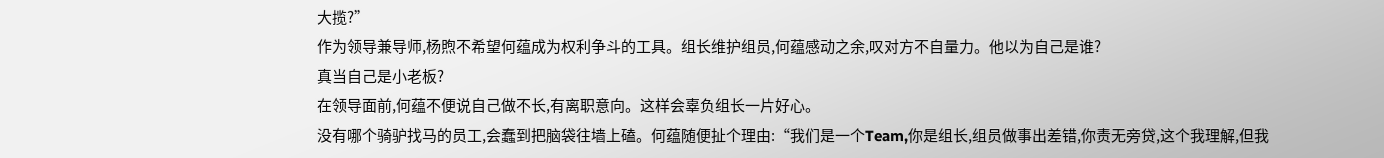大揽?”
作为领导兼导师,杨煦不希望何蕴成为权利争斗的工具。组长维护组员,何蕴感动之余,叹对方不自量力。他以为自己是谁?
真当自己是小老板?
在领导面前,何蕴不便说自己做不长,有离职意向。这样会辜负组长一片好心。
没有哪个骑驴找马的员工,会蠢到把脑袋往墙上磕。何蕴随便扯个理由:“我们是一个Team,你是组长,组员做事出差错,你责无旁贷,这个我理解,但我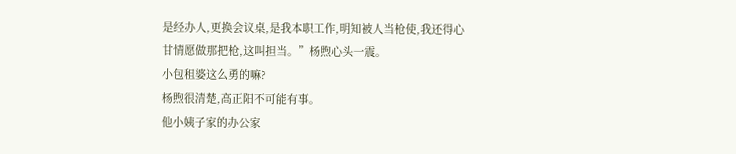是经办人,更换会议桌,是我本职工作,明知被人当枪使,我还得心甘情愿做那把枪,这叫担当。”杨煦心头一震。
小包租婆这么勇的嘛?
杨煦很清楚,高正阳不可能有事。
他小姨子家的办公家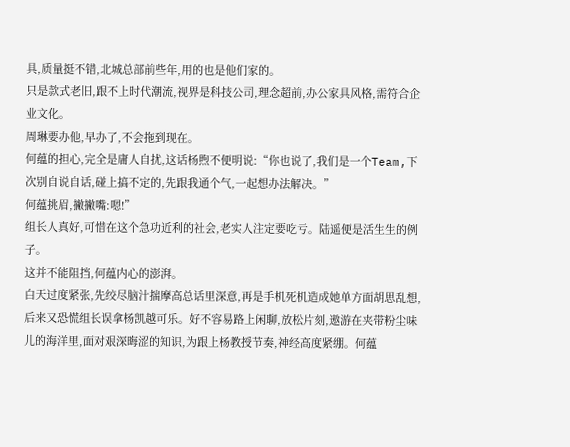具,质量挺不错,北城总部前些年,用的也是他们家的。
只是款式老旧,跟不上时代潮流,视界是科技公司,理念超前,办公家具风格,需符合企业文化。
周琳要办他,早办了,不会拖到现在。
何蕴的担心,完全是庸人自扰,这话杨煦不便明说:“你也说了,我们是一个Team,下次别自说自话,碰上搞不定的,先跟我通个气,一起想办法解决。”
何蕴挑眉,撇撇嘴:嗯!”
组长人真好,可惜在这个急功近利的社会,老实人注定要吃亏。陆遥便是活生生的例子。
这并不能阻挡,何蕴内心的澎湃。
白天过度紧张,先绞尽脑汁揣摩高总话里深意,再是手机死机造成她单方面胡思乱想,后来又恐慌组长误拿杨凯越可乐。好不容易路上闲聊,放松片刻,遨游在夹带粉尘味儿的海洋里,面对艰深晦涩的知识,为跟上杨教授节奏,神经高度紧绷。何蕴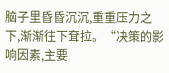脑子里昏昏沉沉,重重压力之下,渐渐往下耷拉。“决策的影响因素,主要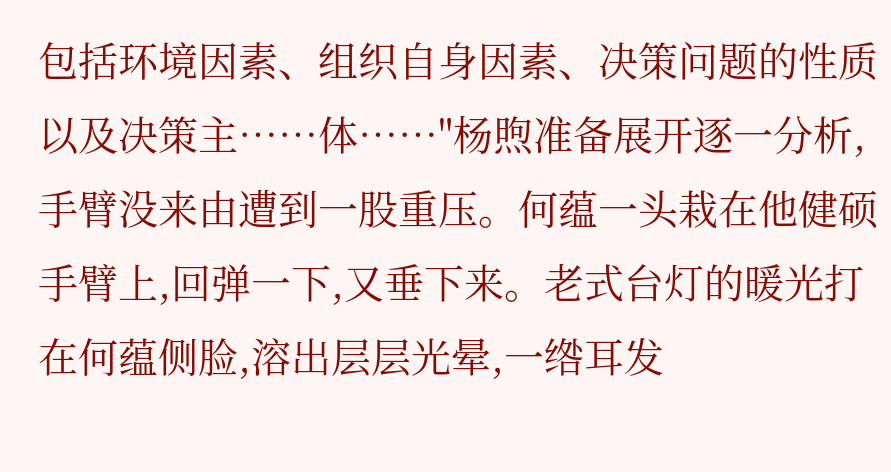包括环境因素、组织自身因素、决策问题的性质以及决策主……体……"杨煦准备展开逐一分析,手臂没来由遭到一股重压。何蕴一头栽在他健硕手臂上,回弹一下,又垂下来。老式台灯的暖光打在何蕴侧脸,溶出层层光晕,一绺耳发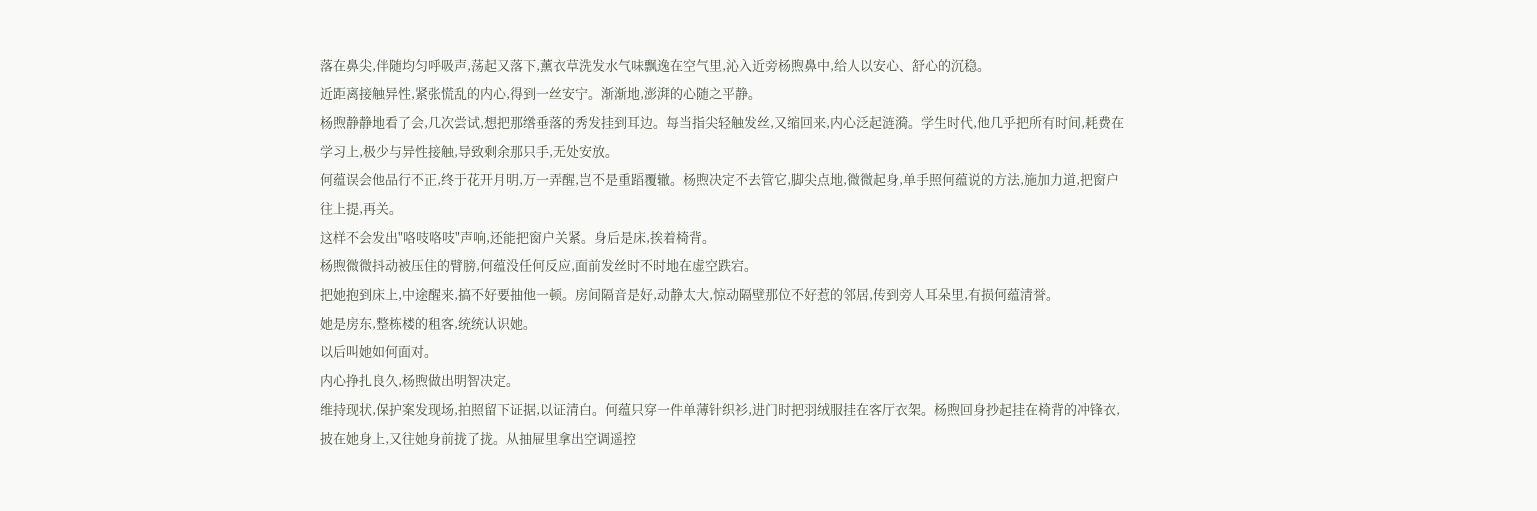落在鼻尖,伴随均匀呼吸声,荡起又落下,薰衣草洗发水气味飘逸在空气里,沁入近旁杨煦鼻中,给人以安心、舒心的沉稳。
近距离接触异性,紧张慌乱的内心,得到一丝安宁。渐渐地,澎湃的心随之平静。
杨煦静静地看了会,几次尝试,想把那绺垂落的秀发挂到耳边。每当指尖轻触发丝,又缩回来,内心泛起涟漪。学生时代,他几乎把所有时间,耗费在学习上,极少与异性接触,导致剩余那只手,无处安放。
何蕴误会他品行不正,终于花开月明,万一弄醒,岂不是重蹈覆辙。杨煦决定不去管它,脚尖点地,微微起身,单手照何蕴说的方法,施加力道,把窗户往上提,再关。
这样不会发出"咯吱咯吱"声响,还能把窗户关紧。身后是床,挨着椅背。
杨煦微微抖动被压住的臂膀,何蕴没任何反应,面前发丝时不时地在虚空跌宕。
把她抱到床上,中途醒来,搞不好要抽他一顿。房间隔音是好,动静太大,惊动隔壁那位不好惹的邻居,传到旁人耳朵里,有损何蕴清誉。
她是房东,整栋楼的租客,统统认识她。
以后叫她如何面对。
内心挣扎良久,杨煦做出明智决定。
维持现状,保护案发现场,拍照留下证据,以证清白。何蕴只穿一件单薄针织衫,进门时把羽绒服挂在客厅衣架。杨煦回身抄起挂在椅背的冲锋衣,披在她身上,又往她身前拢了拢。从抽屉里拿出空调遥控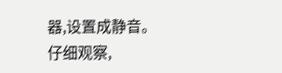器,设置成静音。
仔细观察,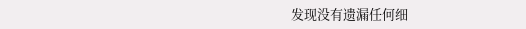发现没有遗漏任何细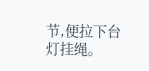节,便拉下台灯挂绳。